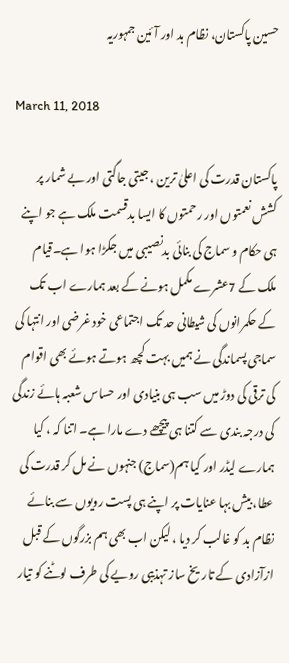حسین پاکستان، نظام بد اور آئین جمہوریہ

March 11, 2018

پاکستان قدرت کی اعلیٰ ترین ، جیتی جاگتی اور بے شمار پر کشش نعمتوں اور رحمتوں کا ایسا بدقسمت ملک ہے جو اپنے ہی حکام و سماج کی بنائی بدنصیبی میں جکڑا ہوا ہے۔قیام ملک کے 7عشرے مکمل ہونے کے بعد ہمارے اب تک کے حکمرانوں کی شیطانی حد تک اجتماعی خود غرضی اور انتہا کی سماجی پسماندگی نے ہمیں بہت کچھ ہوتے ہوئے بھی اقوام کی ترقی کی دوڑ میں سب ہی بنیادی اور حساس شعبہ ہائے زندگی کی درجہ بندی سے کتنا ہی پیچھے دے مارا ہے۔ اتنا کہ ، کیا ہمارے لیڈر اور کیا ہم(سماج) جنہوں نے مل کر قدرت کی عطا، بیش بہا عنایات پر اپنے ہی پست رویوں سے بنائے نظام بد کو غالب کر دیا ، لیکن اب بھی ہم بزرگوں کے قبل ازآزادی کے تاریخ ساز تہذیبی رویے کی طرف لوٹنے کو تیار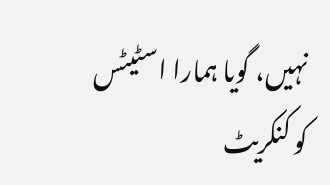نہیں، گویا ہمارا اسٹیٹس کو کنکریٹ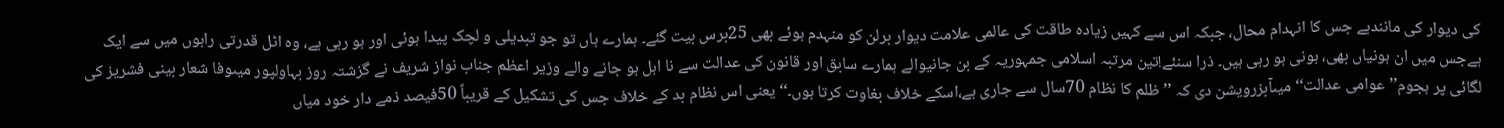کی دیوار کی مانندہے جس کا انہدام محال، جبکہ اس سے کہیں زیادہ طاقت کی عالمی علامت دیوار برلن کو منہدم ہوئے بھی 25برس بیت گئے۔ ہمارے ہاں تو جو تبدیلی و لچک پیدا ہوئی اور ہو رہی ہے، وہ اٹل قدرتی راہوں میں سے ایک ہےجس میں ان ہونیاں بھی، ہونی ہو رہی ہیں۔ ذرا سنئے!تین مرتبہ اسلامی جمہوریہ کے بن جانیوالے ہمارے سابق اور قانون کی عدالت سے نا اہل ہو جانے والے وزیر اعظم جناب نواز شریف نے گزشتہ روز بہاولپور میںوفا شعار بینی فشریز کی لگائی پر ہجوم’’عوامی عدالت‘‘ میںآبزرویشن دی کہ ’’ظلم کا نظام 70سال سے جاری ہے،اسکے خلاف بغاوت کرتا ہوں۔‘‘ یعنی اس نظام بد کے خلاف جس کی تشکیل کے قریباً 50فیصد ذمے دار خود میاں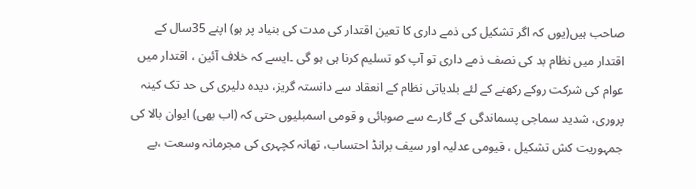صاحب ہیں(یوں کہ اگر تشکیل کی ذمے داری کا تعین اقتدار کی مدت کی بنیاد پر ہو) اپنے 35سال کے اقتدار میں نظام بد کی نصف ذمے داری تو آپ کو تسلیم کرنا ہی ہو گی ۔ایسے کہ خلاف آئین ، اقتدار میں عوام کی شرکت روکے رکھنے کے لئے بلدیاتی نظام کے انعقاد سے دانستہ گریز، دیدہ دلیری کی حد تک کینہ پروری، شدید سماجی پسماندگی کے گارے سے صوبائی و قومی اسمبلیوں حتی کہ (اب بھی) ایوان بالا کی جمہوریت کش تشکیل ، قیومی عدلیہ اور سیف برانڈ احتساب، تھانہ کچہری کی مجرمانہ وسعت ،بے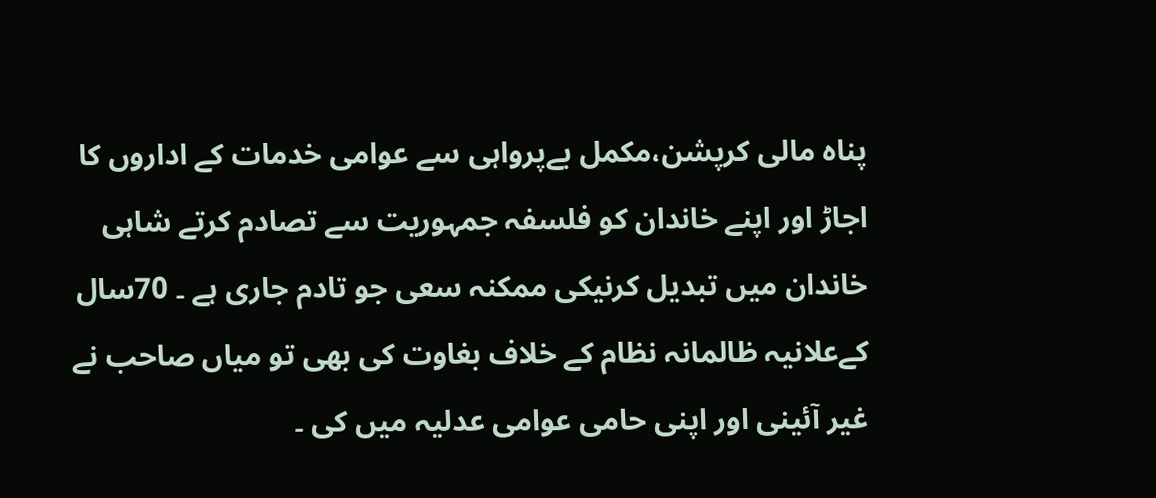پناہ مالی کرپشن،مکمل بےپرواہی سے عوامی خدمات کے اداروں کا اجاڑ اور اپنے خاندان کو فلسفہ جمہوریت سے تصادم کرتے شاہی خاندان میں تبدیل کرنیکی ممکنہ سعی جو تادم جاری ہے ۔ 70سال کےعلانیہ ظالمانہ نظام کے خلاف بغاوت کی بھی تو میاں صاحب نے غیر آئینی اور اپنی حامی عوامی عدلیہ میں کی ۔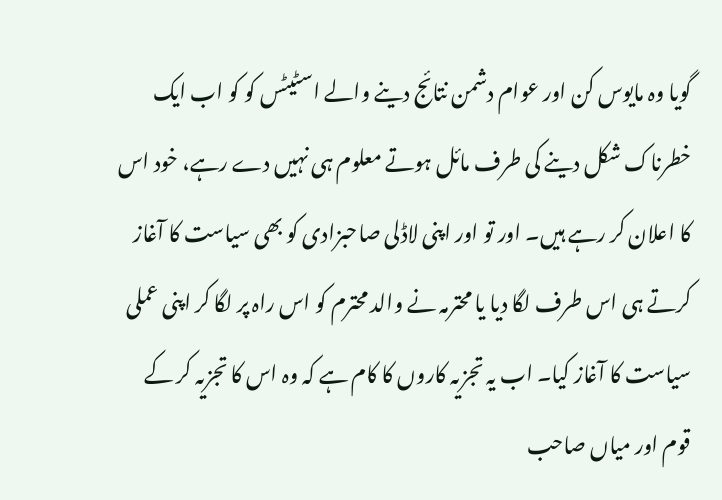گویا وہ مایوس کن اور عوام دشمن نتائج دینے والے اسٹیٹس کو کو اب ایک خطرناک شکل دینے کی طرف مائل ہوتے معلوم ہی نہیں دے رہے، خود اس کا اعلان کر رہے ہیں۔ اور تو اور اپنی لاڈلی صاحبزادی کو بھی سیاست کا آغاز کرتے ہی اس طرف لگا دیا یا محترمہ نے والد محترم کو اس راہ پر لگا کر اپنی عملی سیاست کا آغاز کیا۔ اب یہ تجزیہ کاروں کا کام ہے کہ وہ اس کا تجزیہ کر کے قوم اور میاں صاحب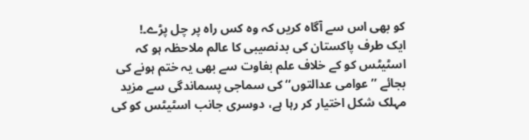کو بھی اس سے آگاہ کریں کہ وہ کس راہ پر چل پڑے۔!
ایک طرف پاکستان کی بدنصیبی کا عالم ملاحظہ ہو کہ اسٹیٹس کو کے خلاف علم بغاوت سے بھی یہ ختم ہونے کی بجائے ’’عوامی عدالتوں‘‘ کی سماجی پسماندگی سے مزید مہلک شکل اختیار کر رہا ہے، دوسری جانب اسٹیٹس کو کی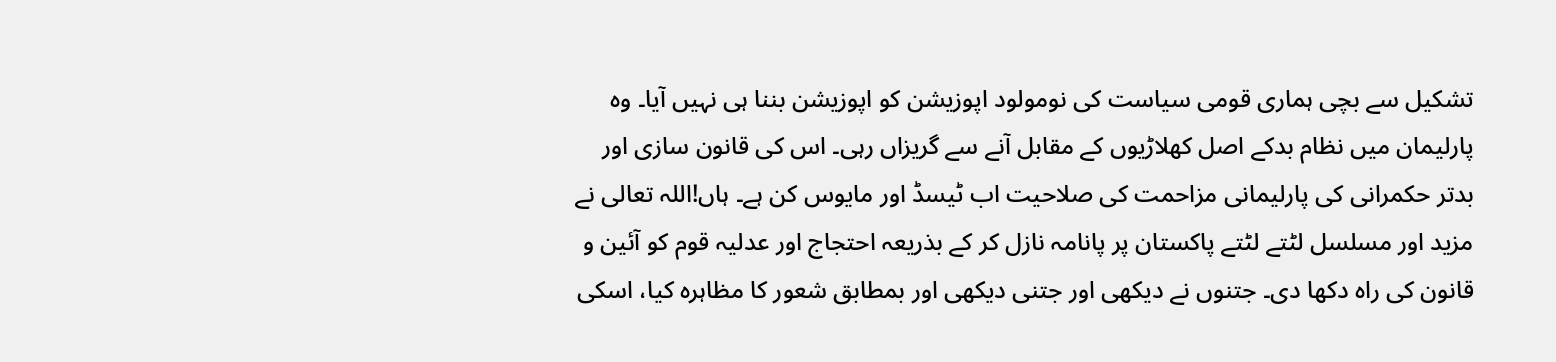تشکیل سے بچی ہماری قومی سیاست کی نومولود اپوزیشن کو اپوزیشن بننا ہی نہیں آیا۔ وہ پارلیمان میں نظام بدکے اصل کھلاڑیوں کے مقابل آنے سے گریزاں رہی۔ اس کی قانون سازی اور بدتر حکمرانی کی پارلیمانی مزاحمت کی صلاحیت اب ٹیسڈ اور مایوس کن ہے۔ ہاں!اللہ تعالی نے مزید اور مسلسل لٹتے لٹتے پاکستان پر پانامہ نازل کر کے بذریعہ احتجاج اور عدلیہ قوم کو آئین و قانون کی راہ دکھا دی۔ جتنوں نے دیکھی اور جتنی دیکھی اور بمطابق شعور کا مظاہرہ کیا، اسکی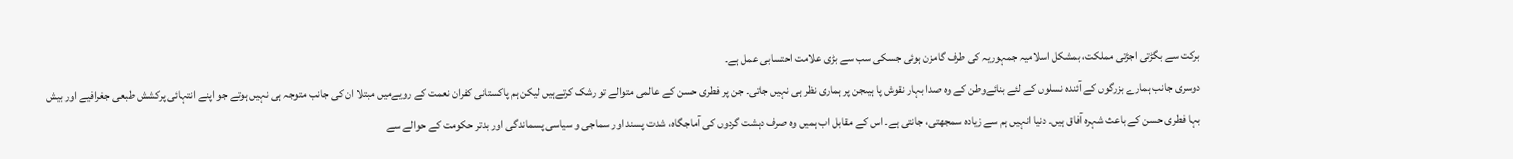برکت سے بگڑتی اجڑتی مملکت، بمشکل اسلامیہ جمہوریہ کی طرف گامزن ہوئی جسکی سب سے بڑی علامت احتسابی عمل ہے۔
دوسری جانب ہمارے بزرگوں کے آئندہ نسلوں کے لئے بنائےوطن کے وہ صدا بہار نقوش پا ہیںجن پر ہماری نظر ہی نہیں جاتی۔ جن پر فطری حسن کے عالمی متوالے تو رشک کرتےہیں لیکن ہم پاکستانی کفران نعمت کے رویےمیں مبتلا ان کی جانب متوجہ ہی نہیں ہوتے جو اپنے انتہائی پرکشش طبعی جغرافیے اور بیش بہا فطری حسن کے باعث شہرہ آفاق ہیں۔ دنیا انہیں ہم سے زیادہ سمجھتی، جانتی ہے۔ اس کے مقابل اب ہمیں وہ صرف دہشت گردوں کی آماجگاہ، شدت پسند اور سماجی و سیاسی پسماندگی اور بدتر حکومت کے حوالے سے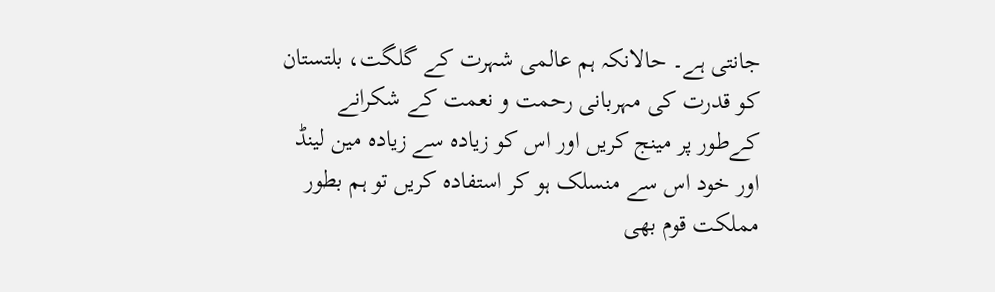جانتی ہے۔ حالانکہ ہم عالمی شہرت کے گلگت، بلتستان کو قدرت کی مہربانی رحمت و نعمت کے شکرانے کےطور پر مینج کریں اور اس کو زیادہ سے زیادہ مین لینڈ اور خود اس سے منسلک ہو کر استفادہ کریں تو ہم بطور مملکت قوم بھی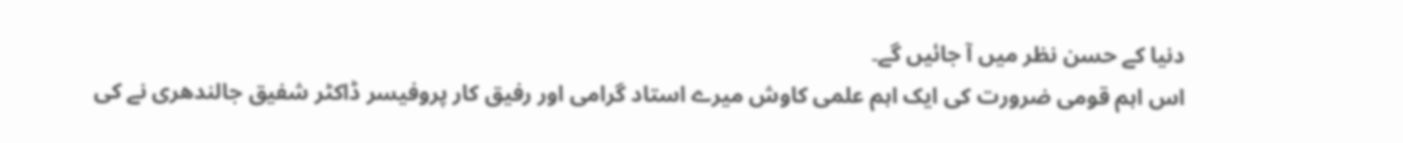دنیا کے حسن نظر میں آ جائیں گے۔
اس اہم قومی ضرورت کی ایک اہم علمی کاوش میرے استاد گرامی اور رفیق کار پروفیسر ڈاکٹر شفیق جالندھری نے کی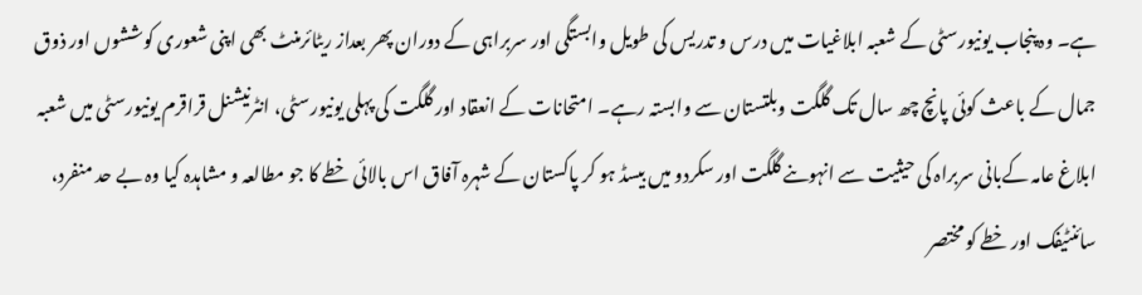ہے۔ وہ پنجاب یونیورسٹی کے شعبہ ابلاغیات میں درس و تدریس کی طویل وابستگی اور سربراہی کے دوران پھر بعداز ریٹائرمنٹ بھی اپنی شعوری کوششوں اور ذوق جمال کے باعث کوئی پانچ چھ سال تک گلگت وبلتستان سے وابستہ رہے۔ امتحانات کے انعقاد اور گلگت کی پہلی یونیورسٹی، انٹرنیشنل قراقرم یونیورسٹی میں شعبہ ابلاغ عامہ کےبانی سربراہ کی حیثیت سے انہوںنے گلگت اور سکردو میں بیسڈ ہو کر پاکستان کے شہرہ آفاق اس بالائی خطے کا جو مطالعہ و مشاہدہ کیا وہ بے حد منفرد، سائنٹیفک اور خطے کو مختصر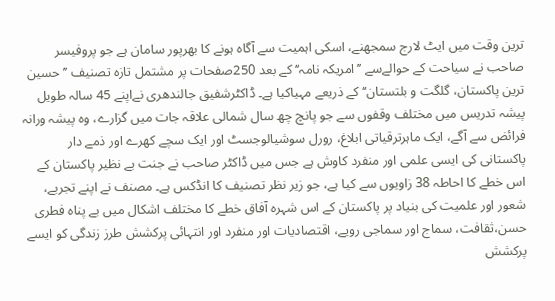ترین وقت میں ایٹ لارج سمجھنے، اسکی اہمیت سے آگاہ ہونے کا بھرپور سامان ہے جو پروفیسر صاحب نے سیاحت کے حوالےسے ’’امریکہ نامہ‘‘ کے بعد 250صفحات پر مشتمل تازہ تصنیف ’’ حسین ترین پاکستان، گلگت و بلتستان‘‘ کے ذریعے مہیاکیا ہے۔ ڈاکٹرشفیق جالندھری نےاپنے 45 سالہ طویل پیشہ تدریس میں مختلف وقفوں سے جو پانچ چھ سال شمالی علاقہ جات میں گزارے، وہ پیشہ ورانہ فرائض سے آگے، ایک ماہرترقیاتی ابلاغ، رورل سوشیالوجسٹ اور ایک سچے کھرے اور ذمے دار پاکستانی کی ایسی علمی اور منفرد کاوش ہے جس میں ڈاکٹر صاحب نے جنت بے نظیر پاکستان کے اس خطے کا احاطہ 38 زاویوں سے کیا ہے، جو زیر نظر تصنیف کا انڈکس ہے۔ مصنف نے اپنے تجربے، شعور اور علمیت کی بنیاد پر پاکستان کے اس شہرہ آفاق خطے کا مختلف اشکال میں بے پناہ فطری حسن،ثقافت، سماج اور سماجی رویے، اقتصادیات اور منفرد اور انتہائی پرکشش طرز زندگی کو ایسے پرکشش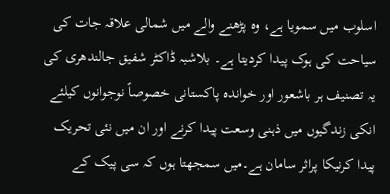اسلوب میں سمویا ہے، وہ پڑھنے والے میں شمالی علاقہ جات کی سیاحت کی ہوک پیدا کردیتا ہے۔ بلاشبہ ڈاکٹر شفیق جالندھری کی یہ تصنیف ہر باشعور اور خواندہ پاکستانی خصوصاً نوجوانوں کیلئے انکی زندگیوں میں ذہنی وسعت پیدا کرنے اور ان میں نئی تحریک پیدا کرنیکا پراثر سامان ہے۔میں سمجھتا ہوں کہ سی پیک کے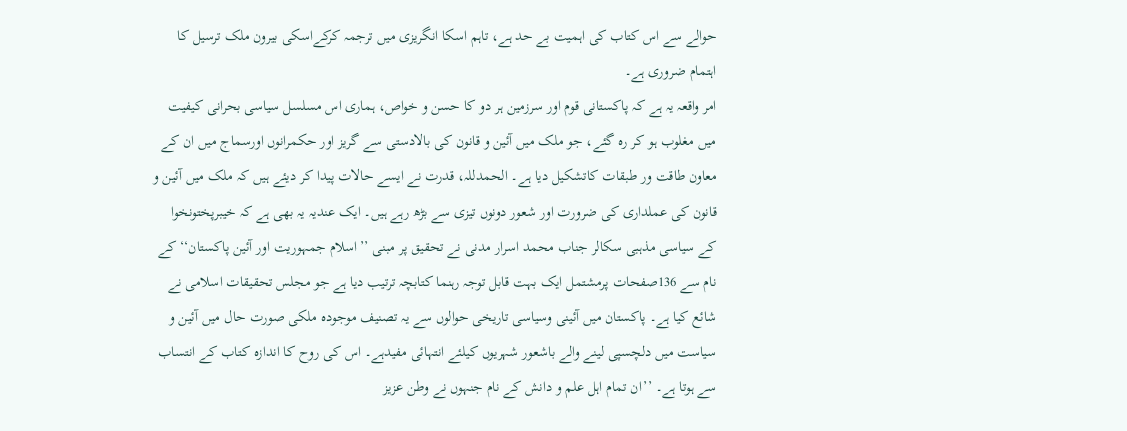حوالے سے اس کتاب کی اہمیت بے حد ہے، تاہم اسکا انگریزی میں ترجمہ کرکےاسکی بیرون ملک ترسیل کا اہتمام ضروری ہے۔
امر واقعہ یہ ہے کہ پاکستانی قوم اور سرزمین ہر دو کا حسن و خواص، ہماری اس مسلسل سیاسی بحرانی کیفیت میں مغلوب ہو کر رہ گئے، جو ملک میں آئین و قانون کی بالادستی سے گریز اور حکمرانوں اورسماج میں ان کے معاون طاقت ور طبقات کاتشکیل دیا ہے۔ الحمدللہ، قدرت نے ایسے حالات پیدا کر دیئے ہیں کہ ملک میں آئین و قانون کی عملداری کی ضرورت اور شعور دونوں تیزی سے بڑھ رہے ہیں۔ ایک عندیہ یہ بھی ہے کہ خیبرپختونخوا کے سیاسی مذہبی سکالر جناب محمد اسرار مدنی نے تحقیق پر مبنی ’’اسلام جمہوریت اور آئین پاکستان‘‘ کے نام سے 136صفحات پرمشتمل ایک بہت قابل توجہ رہنما کتابچہ ترتیب دیا ہے جو مجلس تحقیقات اسلامی نے شائع کیا ہے۔ پاکستان میں آئینی وسیاسی تاریخی حوالوں سے یہ تصنیف موجودہ ملکی صورت حال میں آئین و سیاست میں دلچسپی لینے والے باشعور شہریوں کیلئے انتہائی مفیدہے۔ اس کی روح کا اندازہ کتاب کے انتساب سے ہوتا ہے۔ ’’ان تمام اہل علم و دانش کے نام جنہوں نے وطن عزیز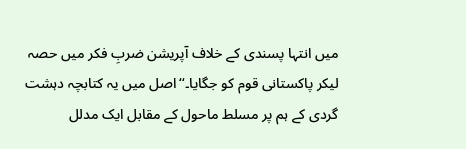میں انتہا پسندی کے خلاف آپریشن ضربِ فکر میں حصہ لیکر پاکستانی قوم کو جگایا۔‘‘اصل میں یہ کتابچہ دہشت گردی کے ہم پر مسلط ماحول کے مقابل ایک مدلل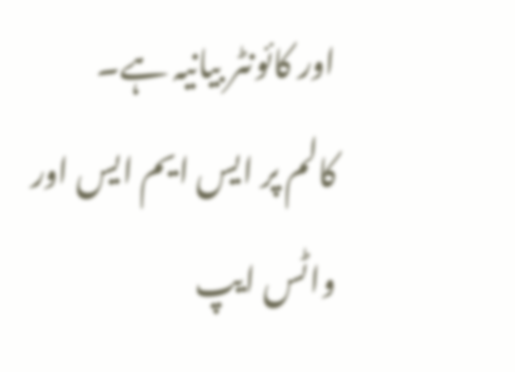اور کائونٹر بیانیہ ہے۔
کالم پر ایس ایم ایس اور واٹس ایپ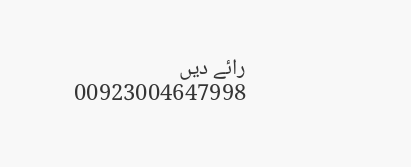رائے دیں 00923004647998